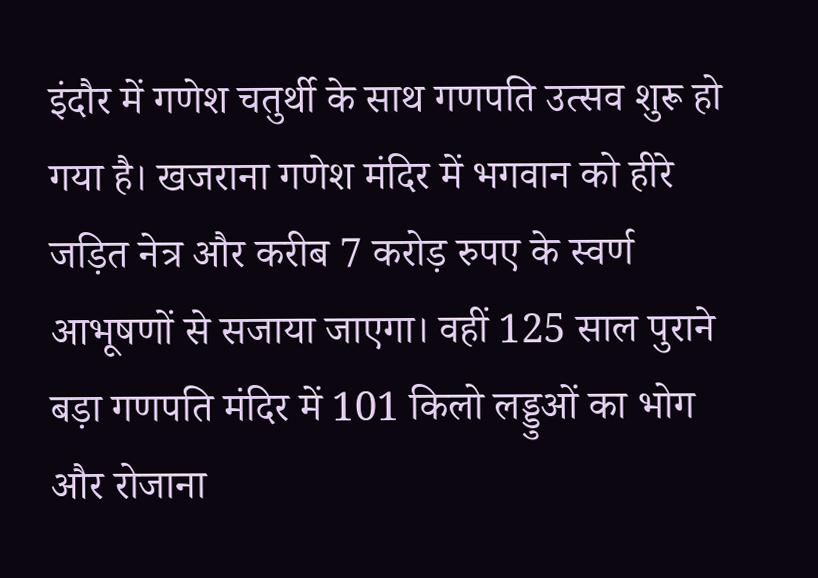इंदौर में गणेश चतुर्थी के साथ गणपति उत्सव शुरू हो गया है। खजराना गणेश मंदिर में भगवान को हीरे जड़ित नेत्र और करीब 7 करोड़ रुपए के स्वर्ण आभूषणों से सजाया जाएगा। वहीं 125 साल पुराने बड़ा गणपति मंदिर में 101 किलो लड्डुओं का भोग और रोजाना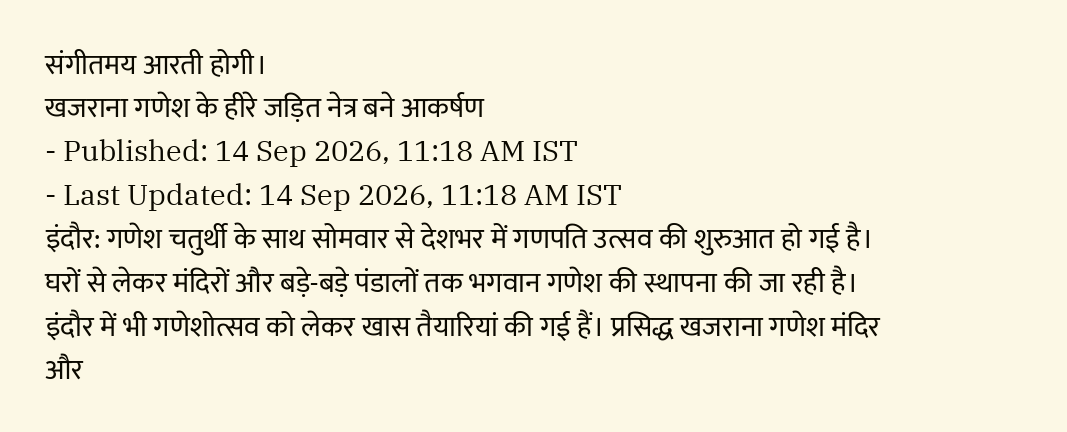संगीतमय आरती होगी।
खजराना गणेश के हीरे जड़ित नेत्र बने आकर्षण
- Published: 14 Sep 2026, 11:18 AM IST
- Last Updated: 14 Sep 2026, 11:18 AM IST
इंदौर: गणेश चतुर्थी के साथ सोमवार से देशभर में गणपति उत्सव की शुरुआत हो गई है। घरों से लेकर मंदिरों और बड़े-बड़े पंडालों तक भगवान गणेश की स्थापना की जा रही है। इंदौर में भी गणेशोत्सव को लेकर खास तैयारियां की गई हैं। प्रसिद्ध खजराना गणेश मंदिर और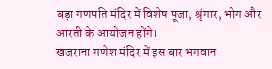बड़ा गणपति मंदिर में विशेष पूजा, श्रृंगार, भोग और आरती के आयोजन होंगे।
खजराना गणेश मंदिर में इस बार भगवान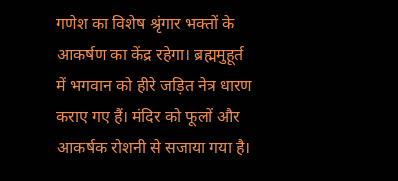गणेश का विशेष श्रृंगार भक्तों के आकर्षण का केंद्र रहेगा। ब्रह्ममुहूर्त में भगवान को हीरे जड़ित नेत्र धारण कराए गए हैं। मंदिर को फूलों और आकर्षक रोशनी से सजाया गया है।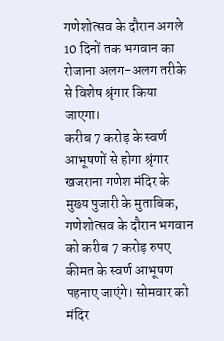गणेशोत्सव के दौरान अगले 10 दिनों तक भगवान का रोजाना अलग-अलग तरीके से विशेष श्रृंगार किया जाएगा।
करीब 7 करोड़ के स्वर्ण आभूषणों से होगा श्रृंगार
खजराना गणेश मंदिर के मुख्य पुजारी के मुताबिक, गणेशोत्सव के दौरान भगवान को करीब 7 करोड़ रुपए कीमत के स्वर्ण आभूषण पहनाए जाएंगे। सोमवार को मंदिर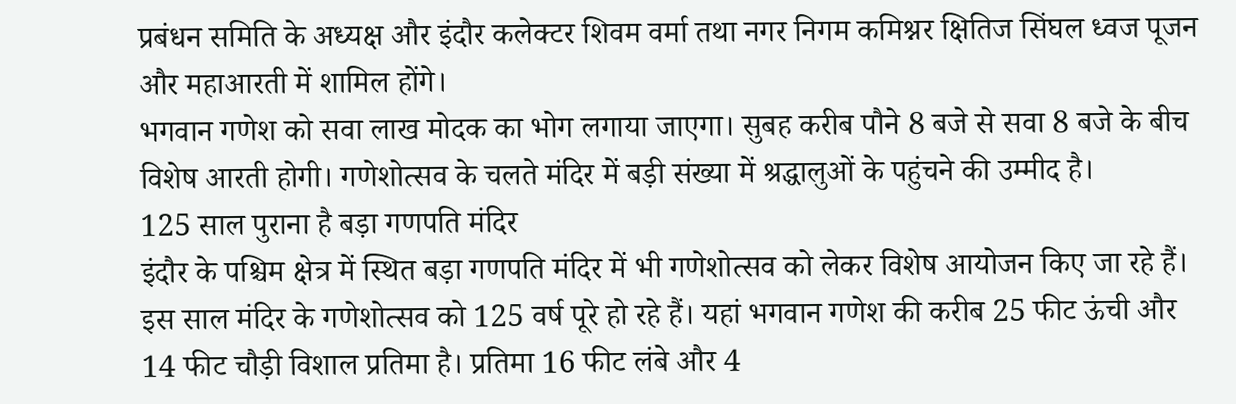प्रबंधन समिति के अध्यक्ष और इंदौर कलेक्टर शिवम वर्मा तथा नगर निगम कमिश्नर क्षितिज सिंघल ध्वज पूजन और महाआरती में शामिल होंगे।
भगवान गणेश को सवा लाख मोदक का भोग लगाया जाएगा। सुबह करीब पौने 8 बजे से सवा 8 बजे के बीच विशेष आरती होगी। गणेशोत्सव के चलते मंदिर में बड़ी संख्या में श्रद्धालुओं के पहुंचने की उम्मीद है।
125 साल पुराना है बड़ा गणपति मंदिर
इंदौर के पश्चिम क्षेत्र में स्थित बड़ा गणपति मंदिर में भी गणेशोत्सव को लेकर विशेष आयोजन किए जा रहे हैं। इस साल मंदिर के गणेशोत्सव को 125 वर्ष पूरे हो रहे हैं। यहां भगवान गणेश की करीब 25 फीट ऊंची और 14 फीट चौड़ी विशाल प्रतिमा है। प्रतिमा 16 फीट लंबे और 4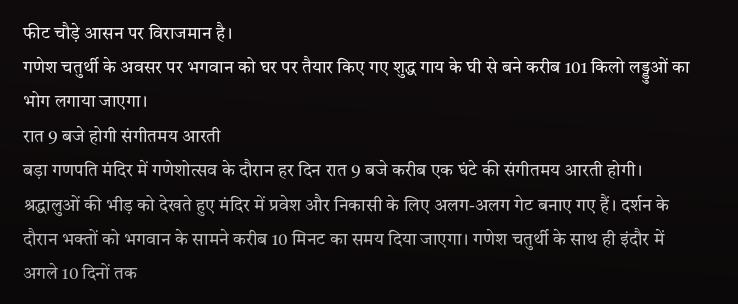फीट चौड़े आसन पर विराजमान है।
गणेश चतुर्थी के अवसर पर भगवान को घर पर तैयार किए गए शुद्ध गाय के घी से बने करीब 101 किलो लड्डुओं का भोग लगाया जाएगा।
रात 9 बजे होगी संगीतमय आरती
बड़ा गणपति मंदिर में गणेशोत्सव के दौरान हर दिन रात 9 बजे करीब एक घंटे की संगीतमय आरती होगी। श्रद्धालुओं की भीड़ को देखते हुए मंदिर में प्रवेश और निकासी के लिए अलग-अलग गेट बनाए गए हैं। दर्शन के दौरान भक्तों को भगवान के सामने करीब 10 मिनट का समय दिया जाएगा। गणेश चतुर्थी के साथ ही इंदौर में अगले 10 दिनों तक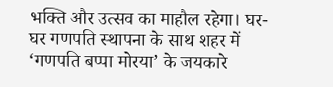भक्ति और उत्सव का माहौल रहेगा। घर-घर गणपति स्थापना के साथ शहर में ‘गणपति बप्पा मोरया’ के जयकारे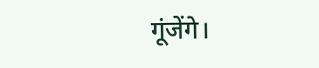गूंजेंगे।